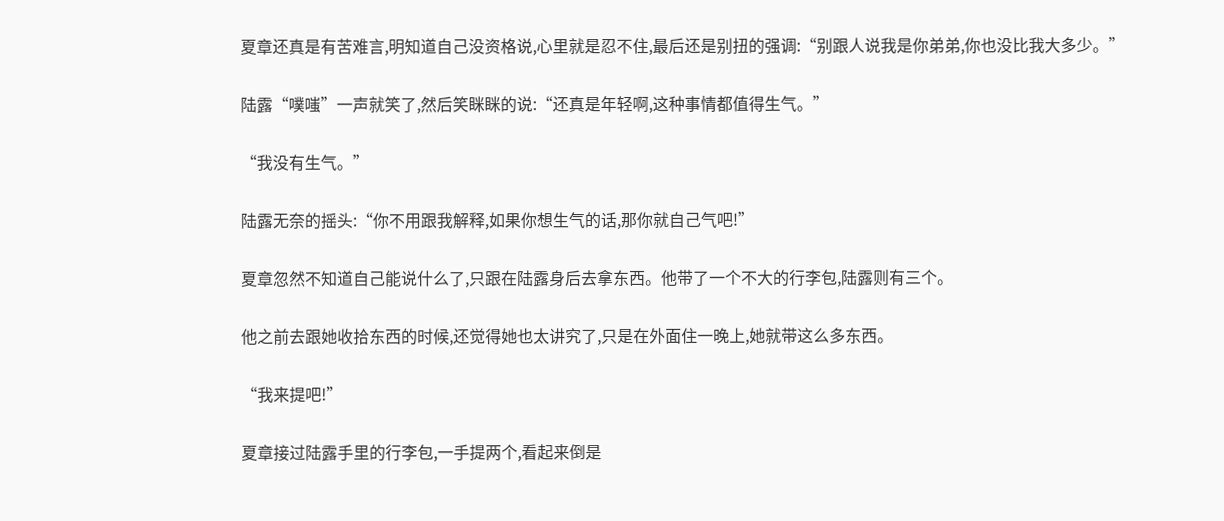夏章还真是有苦难言,明知道自己没资格说,心里就是忍不住,最后还是别扭的强调:“别跟人说我是你弟弟,你也没比我大多少。”

陆露“噗嗤”一声就笑了,然后笑眯眯的说:“还真是年轻啊,这种事情都值得生气。”

“我没有生气。”

陆露无奈的摇头:“你不用跟我解释,如果你想生气的话,那你就自己气吧!”

夏章忽然不知道自己能说什么了,只跟在陆露身后去拿东西。他带了一个不大的行李包,陆露则有三个。

他之前去跟她收拾东西的时候,还觉得她也太讲究了,只是在外面住一晚上,她就带这么多东西。

“我来提吧!”

夏章接过陆露手里的行李包,一手提两个,看起来倒是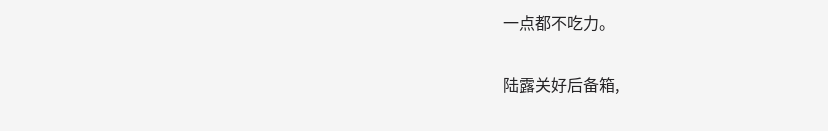一点都不吃力。

陆露关好后备箱,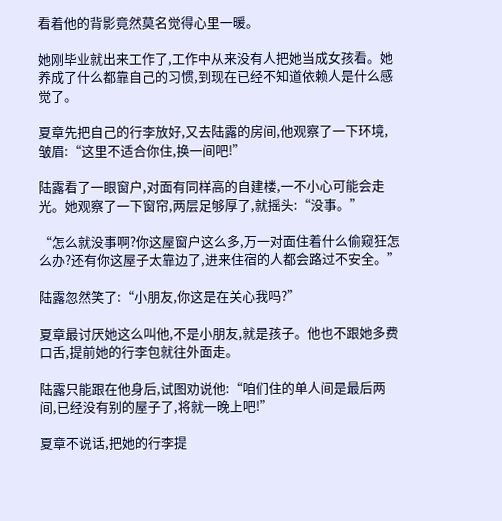看着他的背影竟然莫名觉得心里一暖。

她刚毕业就出来工作了,工作中从来没有人把她当成女孩看。她养成了什么都靠自己的习惯,到现在已经不知道依赖人是什么感觉了。

夏章先把自己的行李放好,又去陆露的房间,他观察了一下环境,皱眉:“这里不适合你住,换一间吧!”

陆露看了一眼窗户,对面有同样高的自建楼,一不小心可能会走光。她观察了一下窗帘,两层足够厚了,就摇头:“没事。”

“怎么就没事啊?你这屋窗户这么多,万一对面住着什么偷窥狂怎么办?还有你这屋子太靠边了,进来住宿的人都会路过不安全。”

陆露忽然笑了:“小朋友,你这是在关心我吗?”

夏章最讨厌她这么叫他,不是小朋友,就是孩子。他也不跟她多费口舌,提前她的行李包就往外面走。

陆露只能跟在他身后,试图劝说他:“咱们住的单人间是最后两间,已经没有别的屋子了,将就一晚上吧!”

夏章不说话,把她的行李提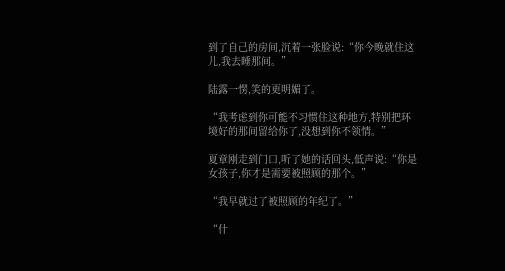到了自己的房间,沉着一张脸说:“你今晚就住这儿,我去睡那间。”

陆露一愣,笑的更明媚了。

“我考虑到你可能不习惯住这种地方,特别把环境好的那间留给你了,没想到你不领情。”

夏章刚走到门口,听了她的话回头,低声说:“你是女孩子,你才是需要被照顾的那个。”

“我早就过了被照顾的年纪了。”

“什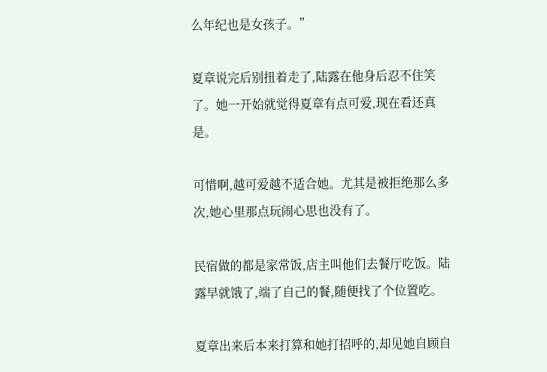么年纪也是女孩子。”

夏章说完后别扭着走了,陆露在他身后忍不住笑了。她一开始就觉得夏章有点可爱,现在看还真是。

可惜啊,越可爱越不适合她。尤其是被拒绝那么多次,她心里那点玩闹心思也没有了。

民宿做的都是家常饭,店主叫他们去餐厅吃饭。陆露早就饿了,端了自己的餐,随便找了个位置吃。

夏章出来后本来打算和她打招呼的,却见她自顾自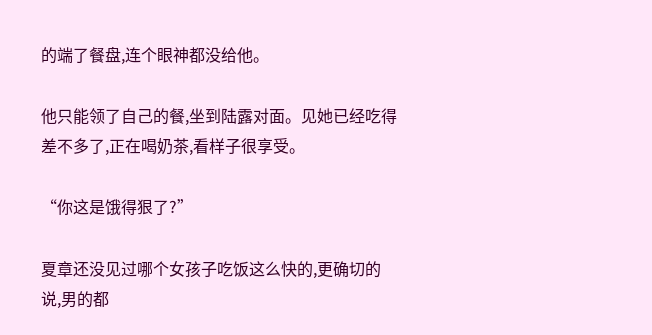的端了餐盘,连个眼神都没给他。

他只能领了自己的餐,坐到陆露对面。见她已经吃得差不多了,正在喝奶茶,看样子很享受。

“你这是饿得狠了?”

夏章还没见过哪个女孩子吃饭这么快的,更确切的说,男的都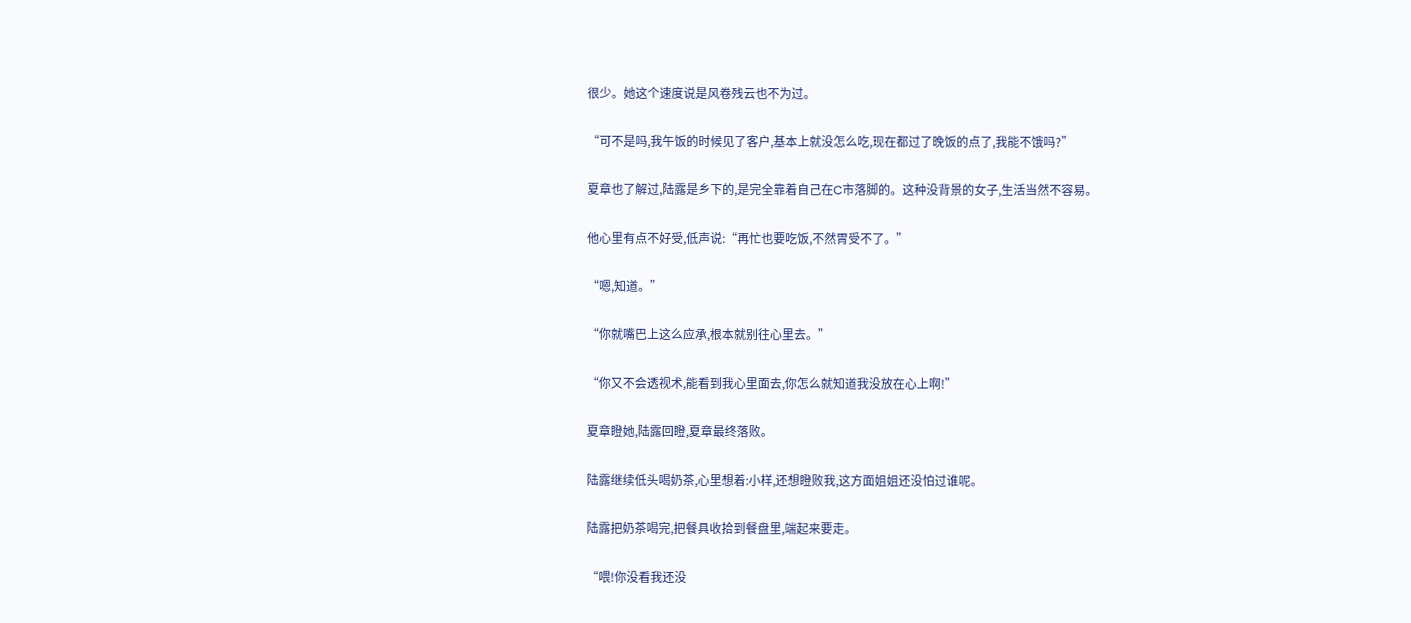很少。她这个速度说是风卷残云也不为过。

“可不是吗,我午饭的时候见了客户,基本上就没怎么吃,现在都过了晚饭的点了,我能不饿吗?”

夏章也了解过,陆露是乡下的,是完全靠着自己在C市落脚的。这种没背景的女子,生活当然不容易。

他心里有点不好受,低声说:“再忙也要吃饭,不然胃受不了。”

“嗯,知道。”

“你就嘴巴上这么应承,根本就别往心里去。”

“你又不会透视术,能看到我心里面去,你怎么就知道我没放在心上啊!”

夏章瞪她,陆露回瞪,夏章最终落败。

陆露继续低头喝奶茶,心里想着:小样,还想瞪败我,这方面姐姐还没怕过谁呢。

陆露把奶茶喝完,把餐具收拾到餐盘里,端起来要走。

“喂!你没看我还没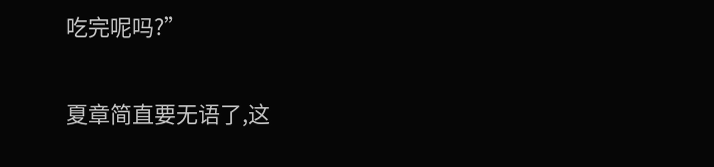吃完呢吗?”

夏章简直要无语了,这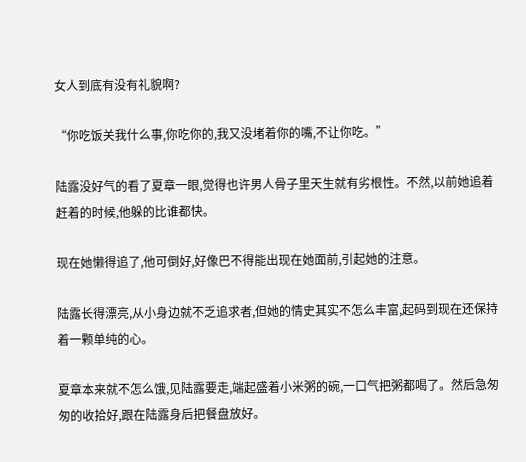女人到底有没有礼貌啊?

“你吃饭关我什么事,你吃你的,我又没堵着你的嘴,不让你吃。”

陆露没好气的看了夏章一眼,觉得也许男人骨子里天生就有劣根性。不然,以前她追着赶着的时候,他躲的比谁都快。

现在她懒得追了,他可倒好,好像巴不得能出现在她面前,引起她的注意。

陆露长得漂亮,从小身边就不乏追求者,但她的情史其实不怎么丰富,起码到现在还保持着一颗单纯的心。

夏章本来就不怎么饿,见陆露要走,端起盛着小米粥的碗,一口气把粥都喝了。然后急匆匆的收拾好,跟在陆露身后把餐盘放好。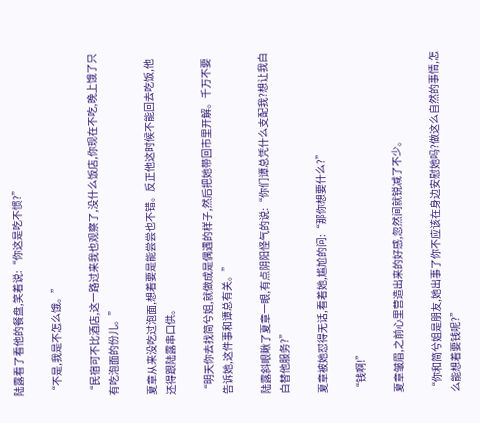陆露看了看他的餐盘,笑着说:“你这是吃不惯?”

“不是,我是不怎么饿。”

“民宿可不比酒店,这一路过来我也观察了,没什么饭店,你现在不吃,晚上饿了只有吃泡面的份儿。”

夏章从来没吃过泡面,想着要是能尝尝也不错。反正他这时候不能回去吃饭,他还得跟陆露串口供。

“明天你去找简兮姐,就做成是偶遇的样子,然后把她带回市里开解。千万不要告诉她,这件事和谭总有关。”

陆露斜眼瞅了夏章一眼,有点阴阳怪气的说:“你们谭总凭什么支配我?想让我白白替他服务?”

夏章被她怼得无话,看着她,尴尬的问:“那你想要什么?”

“钱啊!”

夏章皱眉,之前心里营造出来的好感,忽然间就锐减了不少。

“你和简兮姐是朋友,她出事了你不应该在身边安慰她吗?做这么自然的事情,怎么能想着要钱呢?”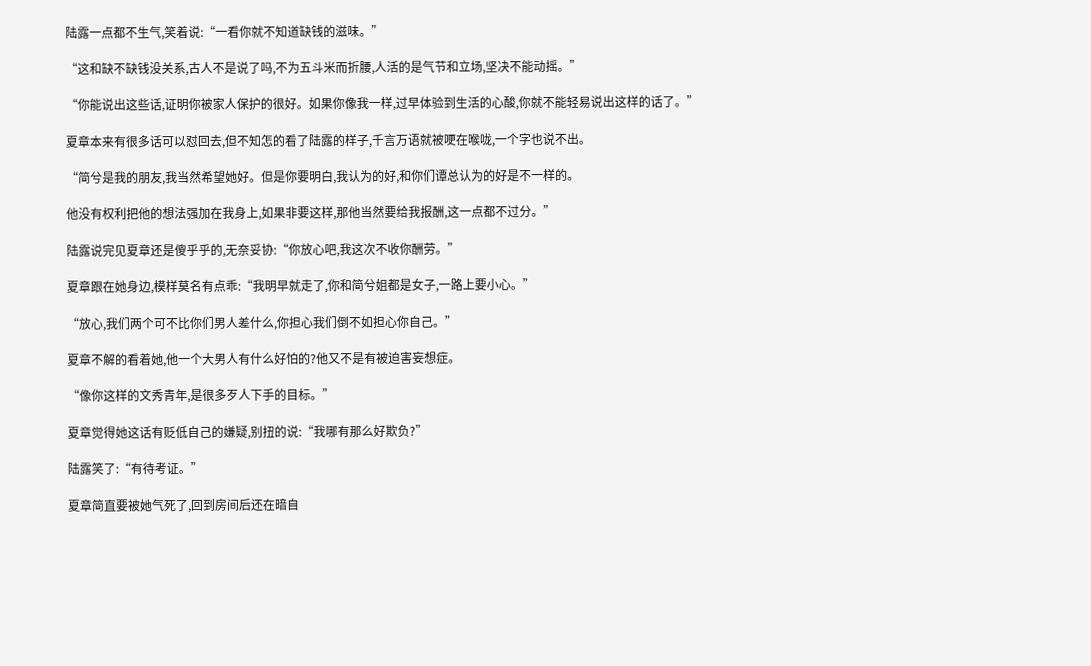陆露一点都不生气,笑着说:“一看你就不知道缺钱的滋味。”

“这和缺不缺钱没关系,古人不是说了吗,不为五斗米而折腰,人活的是气节和立场,坚决不能动摇。”

“你能说出这些话,证明你被家人保护的很好。如果你像我一样,过早体验到生活的心酸,你就不能轻易说出这样的话了。”

夏章本来有很多话可以怼回去,但不知怎的看了陆露的样子,千言万语就被哽在喉咙,一个字也说不出。

“简兮是我的朋友,我当然希望她好。但是你要明白,我认为的好,和你们谭总认为的好是不一样的。

他没有权利把他的想法强加在我身上,如果非要这样,那他当然要给我报酬,这一点都不过分。”

陆露说完见夏章还是傻乎乎的,无奈妥协:“你放心吧,我这次不收你酬劳。”

夏章跟在她身边,模样莫名有点乖:“我明早就走了,你和简兮姐都是女子,一路上要小心。”

“放心,我们两个可不比你们男人差什么,你担心我们倒不如担心你自己。”

夏章不解的看着她,他一个大男人有什么好怕的?他又不是有被迫害妄想症。

“像你这样的文秀青年,是很多歹人下手的目标。”

夏章觉得她这话有贬低自己的嫌疑,别扭的说:“我哪有那么好欺负?”

陆露笑了:“有待考证。”

夏章简直要被她气死了,回到房间后还在暗自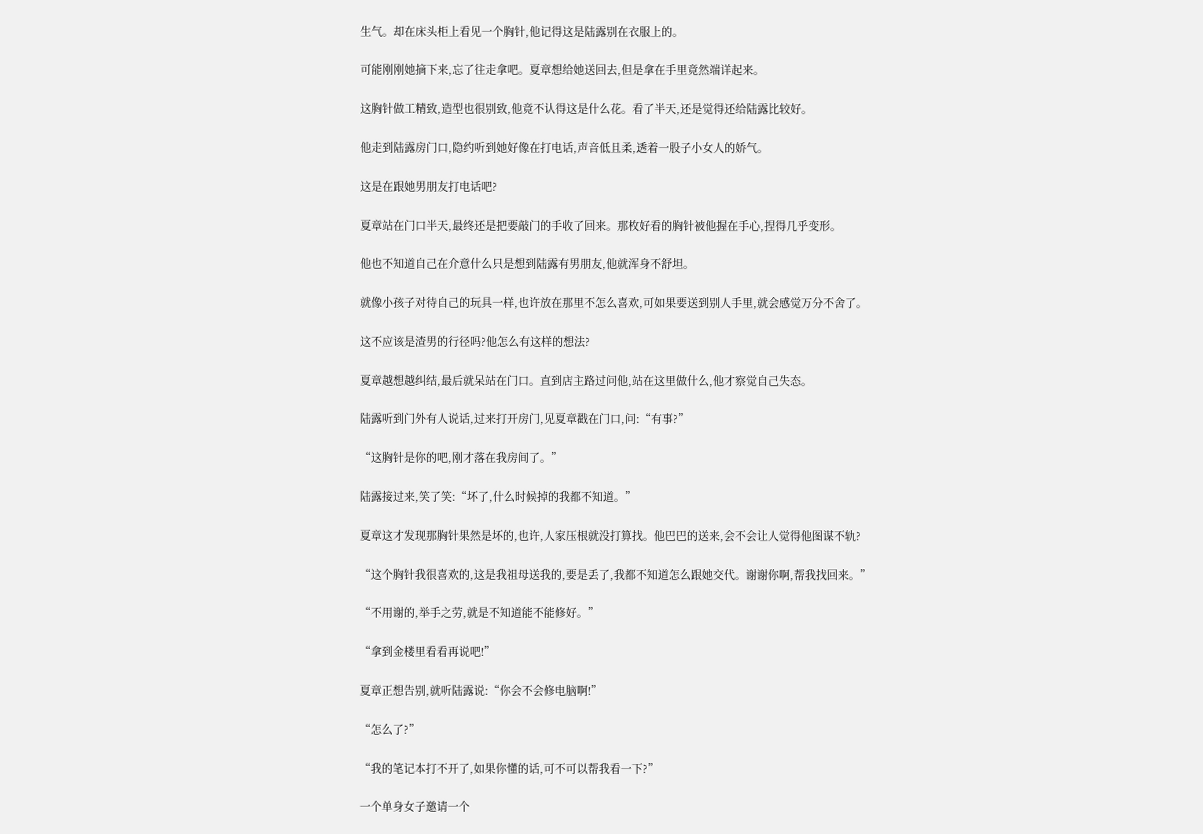生气。却在床头柜上看见一个胸针,他记得这是陆露别在衣服上的。

可能刚刚她摘下来,忘了往走拿吧。夏章想给她送回去,但是拿在手里竟然端详起来。

这胸针做工精致,造型也很别致,他竟不认得这是什么花。看了半天,还是觉得还给陆露比较好。

他走到陆露房门口,隐约听到她好像在打电话,声音低且柔,透着一股子小女人的娇气。

这是在跟她男朋友打电话吧?

夏章站在门口半天,最终还是把要敲门的手收了回来。那枚好看的胸针被他握在手心,捏得几乎变形。

他也不知道自己在介意什么只是想到陆露有男朋友,他就浑身不舒坦。

就像小孩子对待自己的玩具一样,也许放在那里不怎么喜欢,可如果要送到别人手里,就会感觉万分不舍了。

这不应该是渣男的行径吗?他怎么有这样的想法?

夏章越想越纠结,最后就呆站在门口。直到店主路过问他,站在这里做什么,他才察觉自己失态。

陆露听到门外有人说话,过来打开房门,见夏章戳在门口,问:“有事?”

“这胸针是你的吧,刚才落在我房间了。”

陆露接过来,笑了笑:“坏了,什么时候掉的我都不知道。”

夏章这才发现那胸针果然是坏的,也许,人家压根就没打算找。他巴巴的送来,会不会让人觉得他图谋不轨?

“这个胸针我很喜欢的,这是我祖母送我的,要是丢了,我都不知道怎么跟她交代。谢谢你啊,帮我找回来。”

“不用谢的,举手之劳,就是不知道能不能修好。”

“拿到金楼里看看再说吧!”

夏章正想告别,就听陆露说:“你会不会修电脑啊!”

“怎么了?”

“我的笔记本打不开了,如果你懂的话,可不可以帮我看一下?”

一个单身女子邀请一个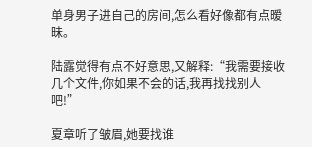单身男子进自己的房间,怎么看好像都有点暧昧。

陆露觉得有点不好意思,又解释:“我需要接收几个文件,你如果不会的话,我再找找别人吧!”

夏章听了皱眉,她要找谁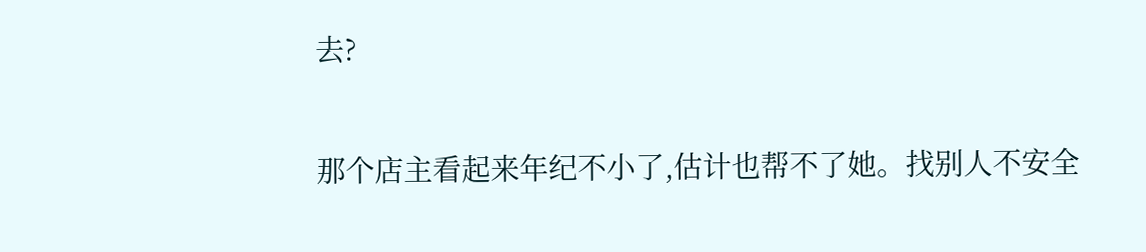去?

那个店主看起来年纪不小了,估计也帮不了她。找别人不安全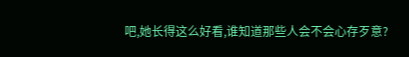吧,她长得这么好看,谁知道那些人会不会心存歹意?